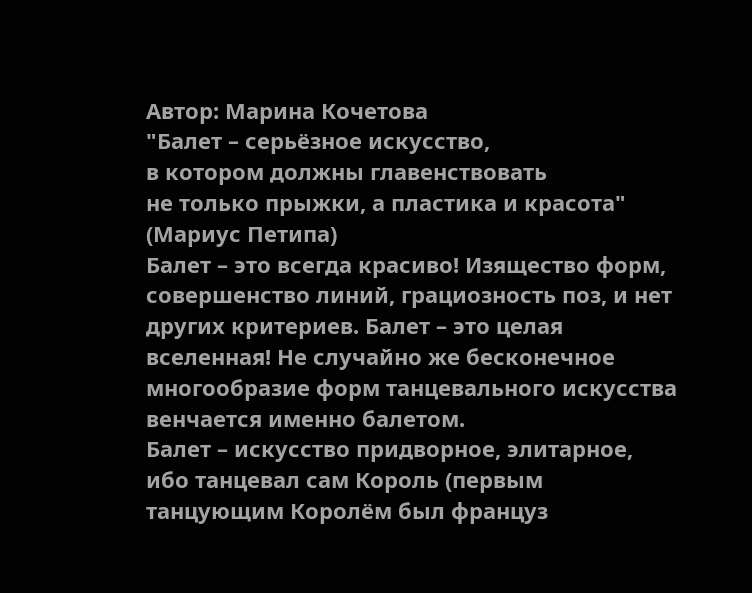Автор: Марина Кочетова
"Балет – серьёзное искусство,
в котором должны главенствовать
не только прыжки, а пластика и красота"
(Мариус Петипа)
Балет – это всегда красиво! Изящество форм, совершенство линий, грациозность поз, и нет других критериев. Балет – это целая вселенная! Не случайно же бесконечное многообразие форм танцевального искусства венчается именно балетом.
Балет – искусство придворное, элитарное, ибо танцевал сам Король (первым танцующим Королём был француз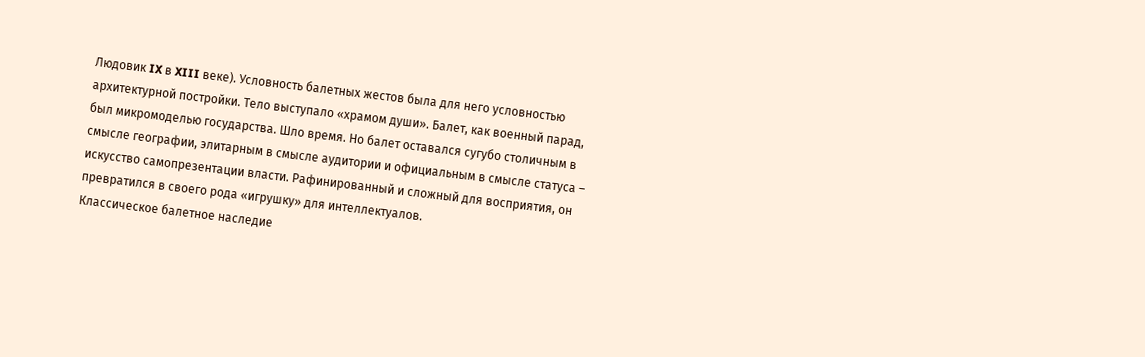Людовик IX в XIII веке). Условность балетных жестов была для него условностью архитектурной постройки. Тело выступало «храмом души». Балет, как военный парад, был микромоделью государства. Шло время. Но балет оставался сугубо столичным в смысле географии, элитарным в смысле аудитории и официальным в смысле статуса – искусство самопрезентации власти. Рафинированный и сложный для восприятия, он превратился в своего рода «игрушку» для интеллектуалов.
Классическое балетное наследие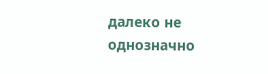далеко не однозначно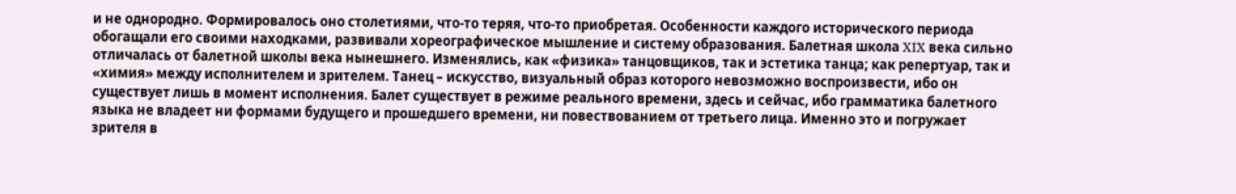и не однородно. Формировалось оно столетиями, что-то теряя, что-то приобретая. Особенности каждого исторического периода обогащали его своими находками, развивали хореографическое мышление и систему образования. Балетная школа XIX века сильно отличалась от балетной школы века нынешнего. Изменялись, как «физика» танцовщиков, так и эстетика танца; как репертуар, так и «химия» между исполнителем и зрителем. Танец – искусство, визуальный образ которого невозможно воспроизвести, ибо он существует лишь в момент исполнения. Балет существует в режиме реального времени, здесь и сейчас, ибо грамматика балетного языка не владеет ни формами будущего и прошедшего времени, ни повествованием от третьего лица. Именно это и погружает зрителя в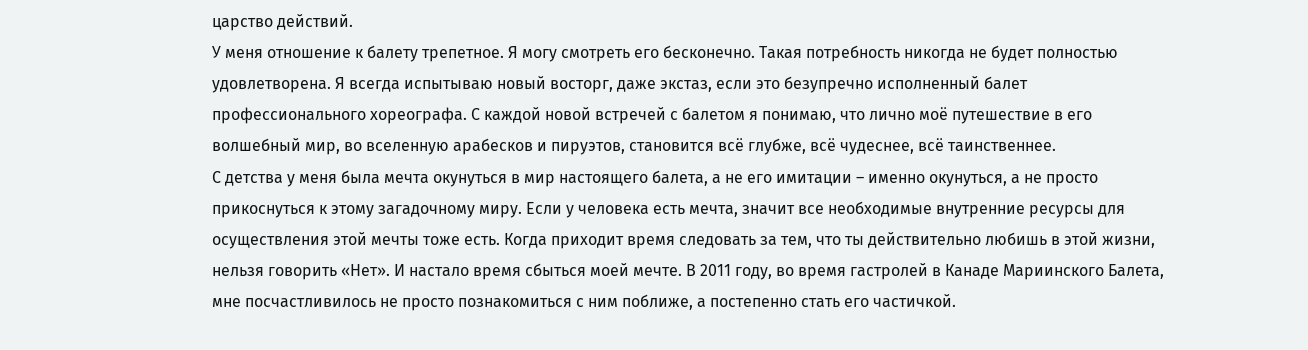царство действий.
У меня отношение к балету трепетное. Я могу смотреть его бесконечно. Такая потребность никогда не будет полностью удовлетворена. Я всегда испытываю новый восторг, даже экстаз, если это безупречно исполненный балет профессионального хореографа. С каждой новой встречей с балетом я понимаю, что лично моё путешествие в его волшебный мир, во вселенную арабесков и пируэтов, становится всё глубже, всё чудеснее, всё таинственнее.
С детства у меня была мечта окунуться в мир настоящего балета, а не его имитации – именно окунуться, а не просто прикоснуться к этому загадочному миру. Если у человека есть мечта, значит все необходимые внутренние ресурсы для осуществления этой мечты тоже есть. Когда приходит время следовать за тем, что ты действительно любишь в этой жизни, нельзя говорить «Нет». И настало время сбыться моей мечте. В 2011 году, во время гастролей в Канаде Мариинского Балета, мне посчастливилось не просто познакомиться с ним поближе, а постепенно стать его частичкой.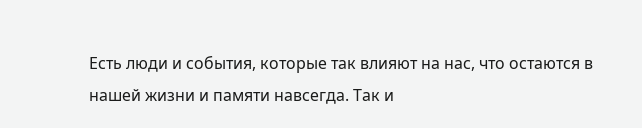Есть люди и события, которые так влияют на нас, что остаются в нашей жизни и памяти навсегда. Так и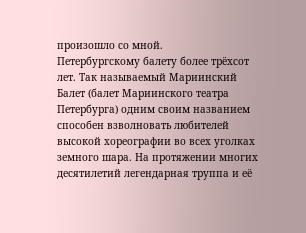произошло со мной.
Петербургскому балету более трёхсот лет. Так называемый Мариинский Балет (балет Мариинского театра Петербурга) одним своим названием способен взволновать любителей высокой хореографии во всех уголках земного шара. На протяжении многих десятилетий легендарная труппа и её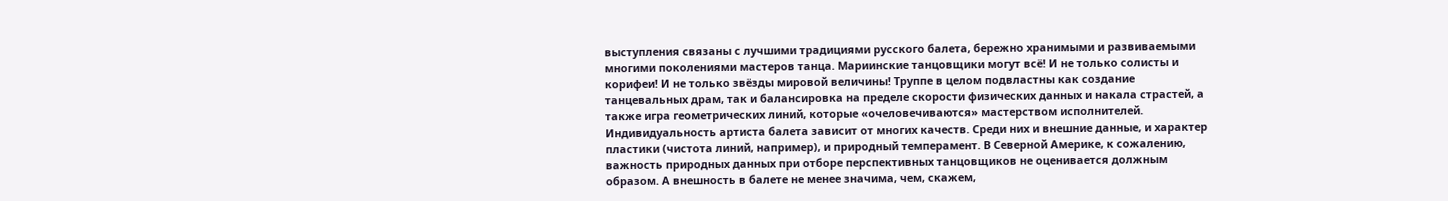выступления связаны с лучшими традициями русского балета, бережно хранимыми и развиваемыми многими поколениями мастеров танца. Мариинские танцовщики могут всё! И не только солисты и корифеи! И не только звёзды мировой величины! Труппе в целом подвластны как создание танцевальных драм, так и балансировка на пределе скорости физических данных и накала страстей, а также игра геометрических линий, которые «очеловечиваются» мастерством исполнителей. Индивидуальность артиста балета зависит от многих качеств. Среди них и внешние данные, и характер пластики (чистота линий, например), и природный темперамент. В Северной Америке, к сожалению, важность природных данных при отборе перспективных танцовщиков не оценивается должным образом. А внешность в балете не менее значима, чем, скажем,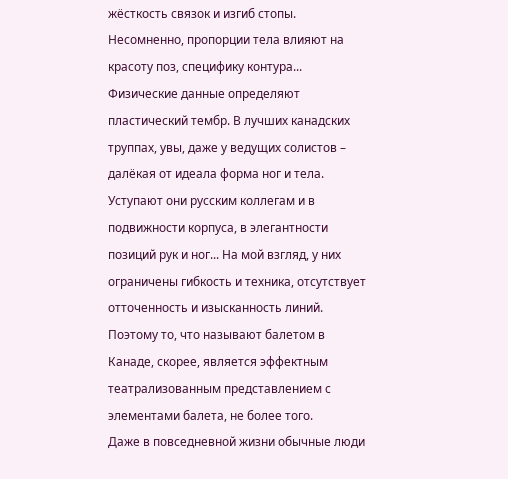жёсткость связок и изгиб стопы. Несомненно, пропорции тела влияют на красоту поз, специфику контура... Физические данные определяют пластический тембр. В лучших канадских труппах, увы, даже у ведущих солистов – далёкая от идеала форма ног и тела. Уступают они русским коллегам и в подвижности корпуса, в элегантности позиций рук и ног... На мой взгляд, у них ограничены гибкость и техника, отсутствует отточенность и изысканность линий. Поэтому то, что называют балетом в Канаде, скорее, является эффектным театрализованным представлением с элементами балета, не более того.
Даже в повседневной жизни обычные люди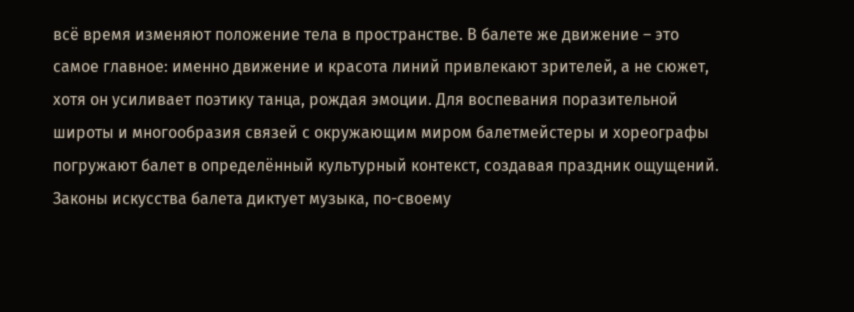всё время изменяют положение тела в пространстве. В балете же движение – это самое главное: именно движение и красота линий привлекают зрителей, а не сюжет, хотя oн усиливает поэтику танца, рождая эмоции. Для воспевания поразительной широты и многообразия связей с окружающим миром балетмейстеры и хореографы погружают балет в определённый культурный контекст, создавая праздник ощущений. Законы искусства балета диктует музыка, по-своему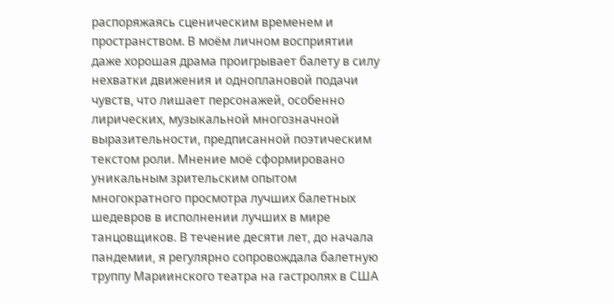распоряжаясь сценическим временем и пространством. В моём личном восприятии даже хорошая драма проигрывает балету в силу нехватки движения и одноплановой подачи чувств, что лишает персонажей, особенно лирических, музыкальной многозначной выразительности, предписанной поэтическим текстом роли. Мнение моё сформировано уникальным зрительским опытом многократного просмотра лучших балетных шедевров в исполнении лучших в мире танцовщиков. В течение десяти лет, до начала пандемии, я регулярно сопровождала балетную труппу Мариинского театра на гастролях в США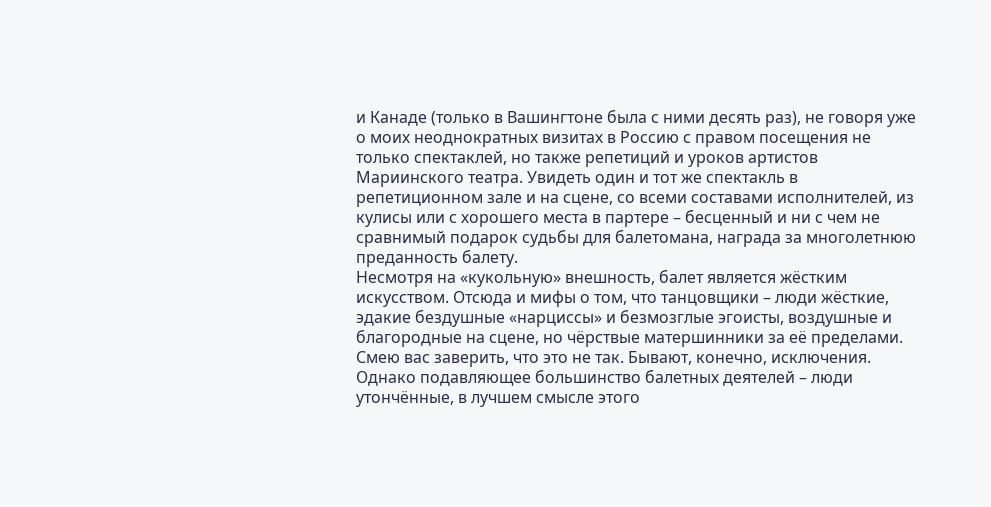и Канаде (только в Вашингтоне была с ними десять раз), не говоря уже о моих неоднократных визитах в Россию с правом посещения не только спектаклей, но также репетиций и уроков артистов Мариинского театра. Увидеть один и тот же спектакль в репетиционном зале и на сцене, со всеми составами исполнителей, из кулисы или с хорошего места в партере – бесценный и ни с чем не сравнимый подарок судьбы для балетомана, награда за многолетнюю преданность балету.
Несмотря на «кукольную» внешность, балет является жёстким искусством. Отсюда и мифы о том, что танцовщики – люди жёсткие, эдакие бездушные «нарциссы» и безмозглые эгоисты, воздушные и благородные на сцене, но чёрствые матершинники за её пределами. Смею вас заверить, что это не так. Бывают, конечно, исключения. Однако подавляющее большинство балетных деятелей – люди утончённые, в лучшем смысле этого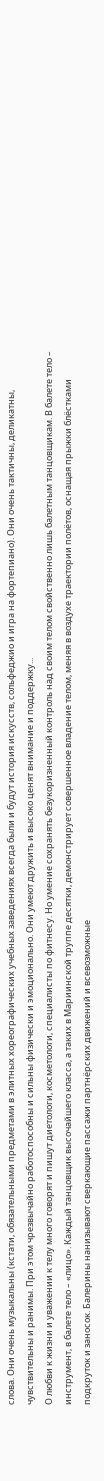слова. Они очень музыкальны (кстати, обязательными предметами в элитных хореографических учебных заведениях всегда были и будут история искусств, сольфеджио и игра на фортепиано). Они очень тактичны, деликатны, чувствительны и ранимы. При этом чрезвычайно работоспособны и сильны физически и эмоционально. Они умеют дружить и высоко ценят внимание и поддержку...
О любви к жизни и уважении к телу много говорят и пишут диетологи, косметологи, специалисты по фитнесу. Но умение сохранять безукоризненный контроль над своим телом свойственно лишь балетным танцовщикам. В балете тело – инструмент, в балете тело – «лицо». Каждый танцовщик высочайшего класса, а таких в Мариинской труппе десятки, демонстрирует совершенное владение телом, меняя в воздухе траектории полётов, оснащая прыжки блёстками подкруток и заносок. Балерины нанизывают сверкающие пассажи партнёрских движений и всевозможные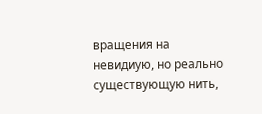вращения на невидиую, но реально существующую нить,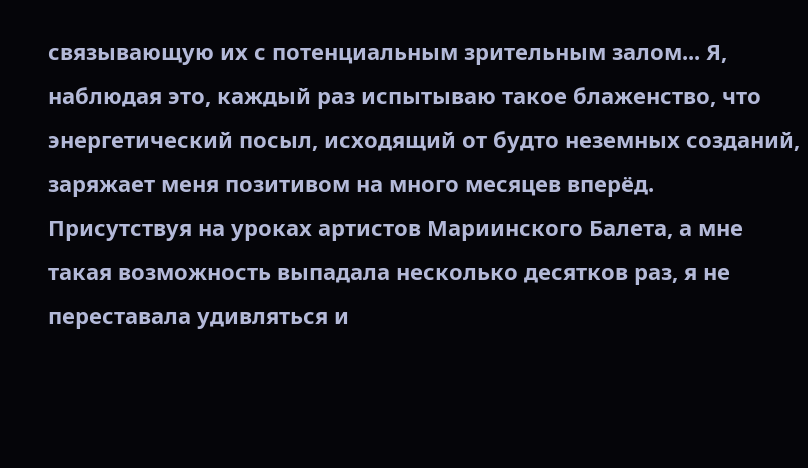связывающую их с потенциальным зрительным залом... Я, наблюдая это, каждый раз испытываю такое блаженство, что энергетический посыл, исходящий от будто неземных созданий, заряжает меня позитивом на много месяцев вперёд.
Присутствуя на уроках артистов Мариинского Балета, а мне такая возможность выпадала несколько десятков раз, я не переставала удивляться и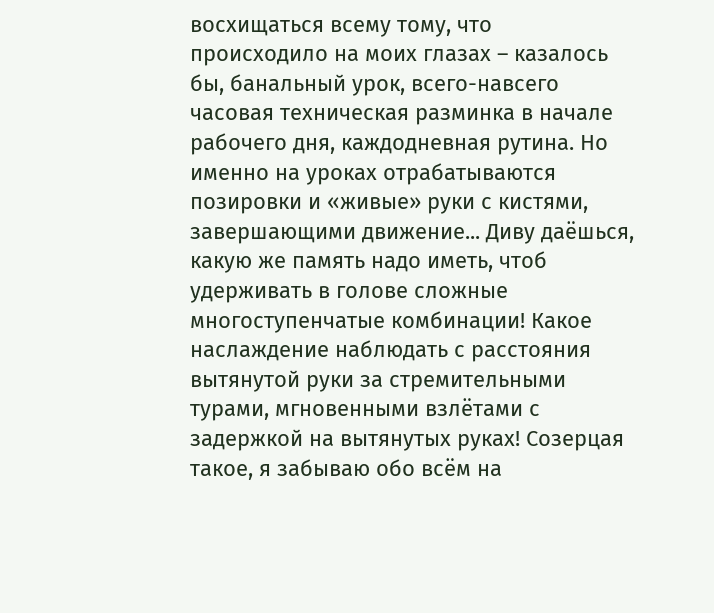восхищаться всему тому, что происходило на моих глазах – казалось бы, банальный урок, всего-навсего часовая техническая разминка в начале рабочего дня, каждодневная рутина. Но именно на уроках отрабатываются позировки и «живые» руки с кистями, завершающими движение... Диву даёшься, какую же память надо иметь, чтоб удерживать в голове сложные многоступенчатые комбинации! Какое наслаждение наблюдать с расстояния вытянутой руки за стремительными турами, мгновенными взлётами с задержкой на вытянутых руках! Созерцая такое, я забываю обо всём на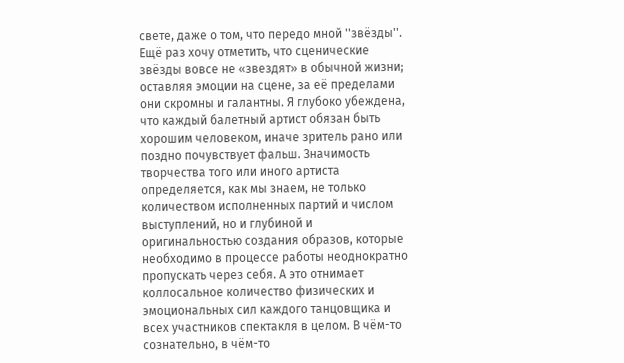свете, даже о том, что передо мной ''звёзды''.
Ещё раз хочу отметить, что сценические звёзды вовсе не «звездят» в обычной жизни; оставляя эмоции на сцене, за её пределами они скромны и галантны. Я глубоко убеждена, что каждый балетный артист обязан быть хорошим человеком, иначе зритель рано или поздно почувствует фальш. Значимость творчества того или иного артиста определяется, как мы знаем, не только количеством исполненных партий и числом выступлений, но и глубиной и оригинальностью создания образов, которые необходимо в процессе работы неоднократно пропускать через себя. А это отнимает коллосальное количество физических и эмоциональных сил каждого танцовщика и всех участников спектакля в целом. В чём-то сознательно, в чём-то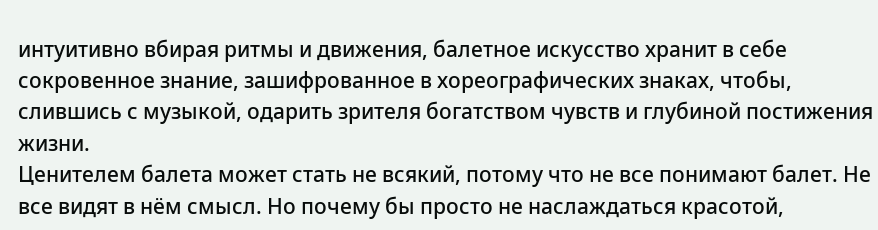интуитивно вбирая ритмы и движения, балетное искусство хранит в себе сокровенное знание, зашифрованное в хореографических знаках, чтобы, слившись с музыкой, одарить зрителя богатством чувств и глубиной постижения жизни.
Ценителем балета может стать не всякий, потому что не все понимают балет. Не все видят в нём смысл. Но почему бы просто не наслаждаться красотой,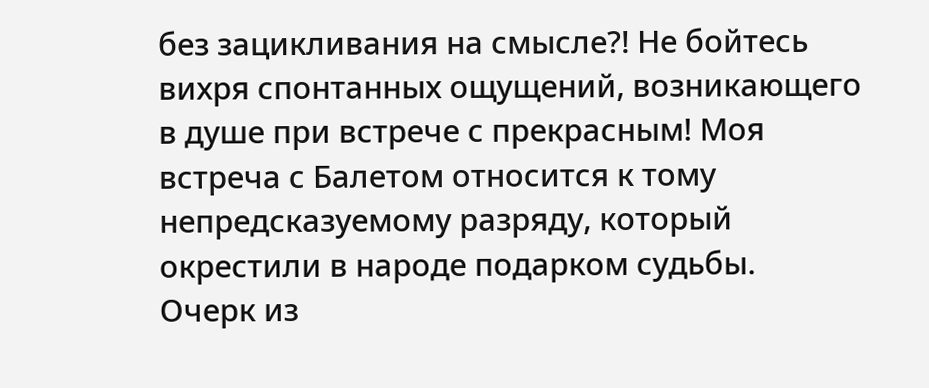без зацикливания на смысле?! Не бойтесь вихря спонтанных ощущений, возникающего в душе при встрече с прекрасным! Моя встреча с Балетом относится к тому непредсказуемому разряду, который окрестили в народе подарком судьбы.
Очерк из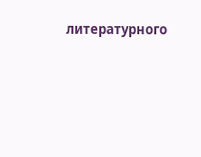литературного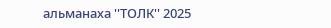альманаха ''ТОЛК'' 2025